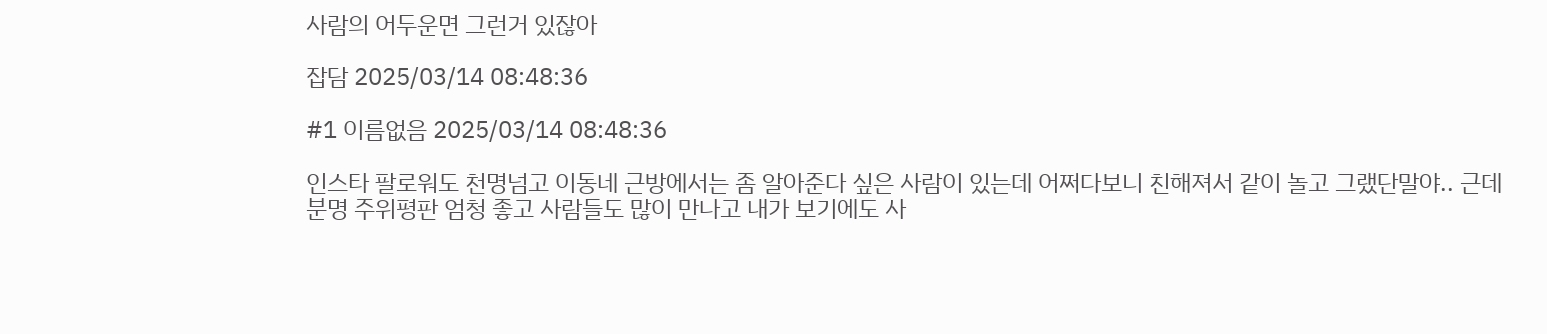사람의 어두운면 그런거 있잖아

잡담 2025/03/14 08:48:36

#1 이름없음 2025/03/14 08:48:36

인스타 팔로워도 천명넘고 이동네 근방에서는 좀 알아준다 싶은 사람이 있는데 어쩌다보니 친해져서 같이 놀고 그랬단말야.. 근데 분명 주위평판 엄청 좋고 사람들도 많이 만나고 내가 보기에도 사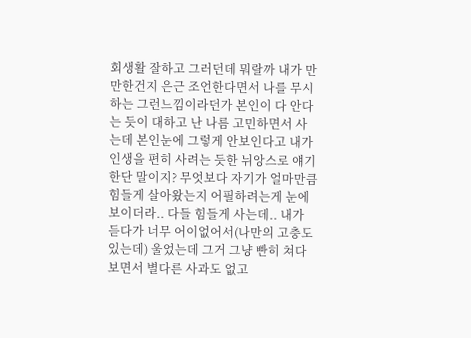회생활 잘하고 그러던데 뭐랄까 내가 만만한건지 은근 조언한다면서 나를 무시하는 그런느낌이라던가 본인이 다 안다는 듯이 대하고 난 나름 고민하면서 사는데 본인눈에 그렇게 안보인다고 내가 인생을 편히 사려는 듯한 뉘앙스로 얘기한단 말이지? 무엇보다 자기가 얼마만큼 힘들게 살아왔는지 어필하려는게 눈에 보이더라.. 다들 힘들게 사는데.. 내가 듣다가 너무 어이없어서(나만의 고충도 있는데) 울었는데 그거 그냥 빤히 쳐다보면서 별다른 사과도 없고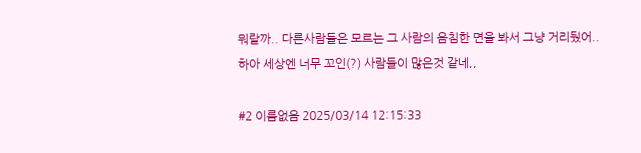뭐랄까.. 다른사람들은 모르는 그 사람의 음침한 면을 봐서 그냥 거리뒀어.. 하아 세상엔 너무 꼬인(?) 사람들이 많은것 같네,,

#2 이름없음 2025/03/14 12:15:33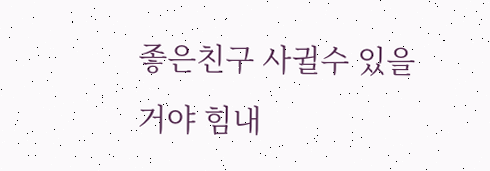좋은친구 사귈수 있을거야 힘내